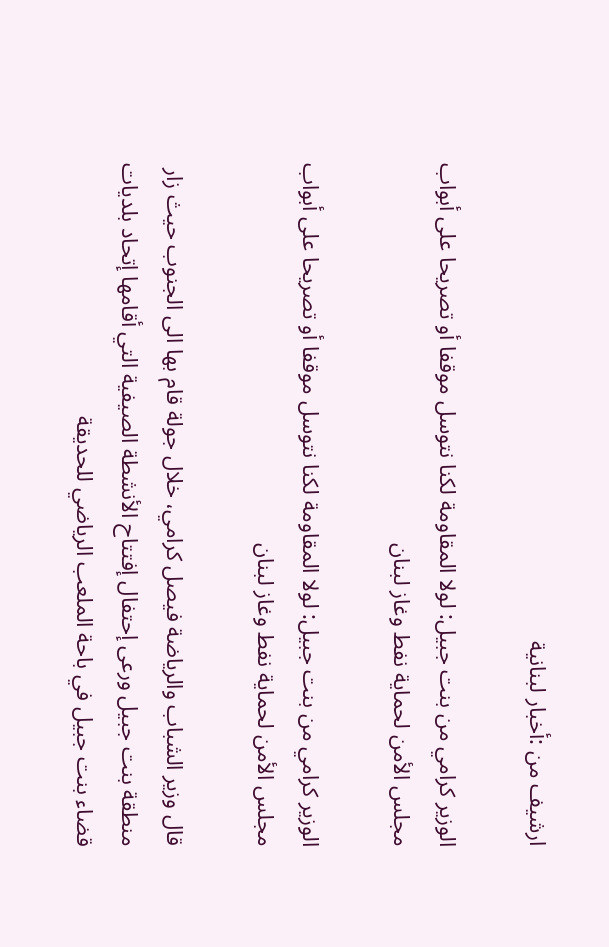ارشيف من :أخبار لبنانية

الوزير كرامي من بنت جبيل: لولا المقاومة لكنا نتوسل موقفا أو تصريحا على أبواب مجلس الأمن لحماية نفط وغاز لبنان

الوزير كرامي من بنت جبيل: لولا المقاومة لكنا نتوسل موقفا أو تصريحا على أبواب مجلس الأمن لحماية نفط وغاز لبنان

قال وزير الشباب والرياضة فيصل كرامي، خلال جولة قام بها الى الجنوب حيث زار منطقة بنت جبيل ورعى إحتفال إفتتاح الأنشطة الصيفية التي أقامها إتحاد بلديات قضاء بنت جبيل في باحة الملعب الرياضي للحديقة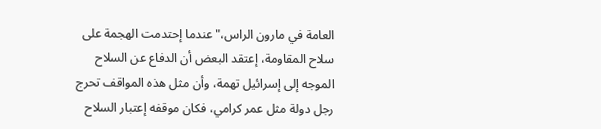العامة في مارون الراس،"عندما إحتدمت الهجمة على سلاح المقاومة، إعتقد البعض أن الدفاع عن السلاح الموجه إلى إسرائيل تهمة، وأن مثل هذه المواقف تحرج رجل دولة مثل عمر كرامي، فكان موقفه إعتبار السلاح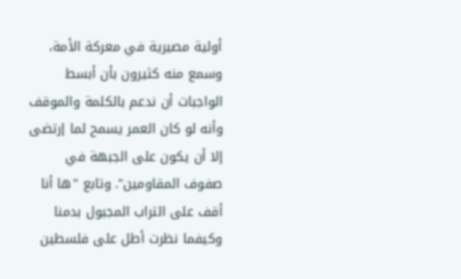أولية مصيرية في معركة الأمة، وسمع منه كثيرون بأن أبسط الواجبات أن ندعم بالكلمة والموقف وأنه لو كان العمر يسمح لما إرتضى إلا أن يكون على الجبهة في صفوف المقاومين". وتابع "ها أنا أقف على التراب المجبول بدمنا وكيفما نظرت أطل على فلسطين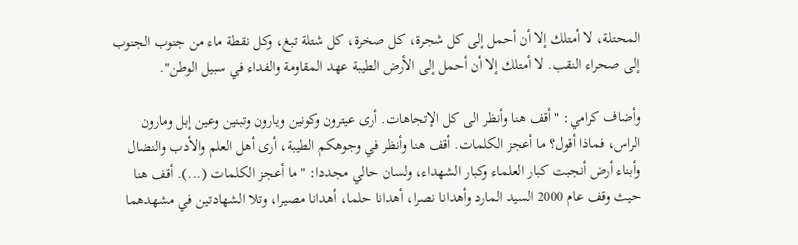المحتلة، لا أمتلك إلا أن أحمل إلى كل شجرة، كل صخرة، كل شتلة تبغ، وكل نقطة ماء من جنوب الجنوب إلى صحراء النقب. لا أمتلك إلا أن أحمل إلى الأرض الطيبة عهد المقاومة والفداء في سبيل الوطن".

وأضاف كرامي: "أقف هنا وأنظر الى كل الإتجاهات. أرى عيترون وكونين ويارون وتبنين وعين إبل ومارون الراس، فماذا أقول؟ ما أعجز الكلمات. أقف هنا وأنظر في وجوهكم الطيبة، أرى أهل العلم والأدب والنضال وأبناء أرض أنجبت كبار العلماء وكبار الشهداء، ولسان حالي مجددا: "ما أعجز الكلمات (...). أقف هنا حيث وقف عام 2000 السيد المارد وأهدانا نصرا، أهدانا حلما، أهدانا مصيرا، وتلا الشهادتين في مشهدهما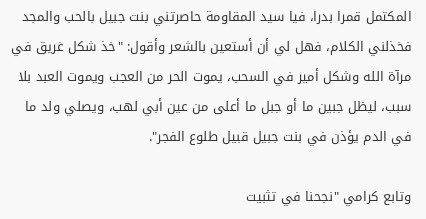المكتمل قمرا بدرا، فيا سيد المقاومة حاصرتني بنت جبيل بالحب والمجد فخذلني الكلام، فهل لي أن أستعين بالشعر وأقول: "خذ شكل غريق في مرآة الله وشكل أمير في السحب، يموت الحر من العجب ويموت العبد بلا سبب، ليظل جبين ما أو جبل ما أعلى من عين أبي لهب، ويصلي ولد ما في الدم يؤذن في بنت جبيل قبيل طلوع الفجر".

وتابع كرامي "نجحنا في تثبيت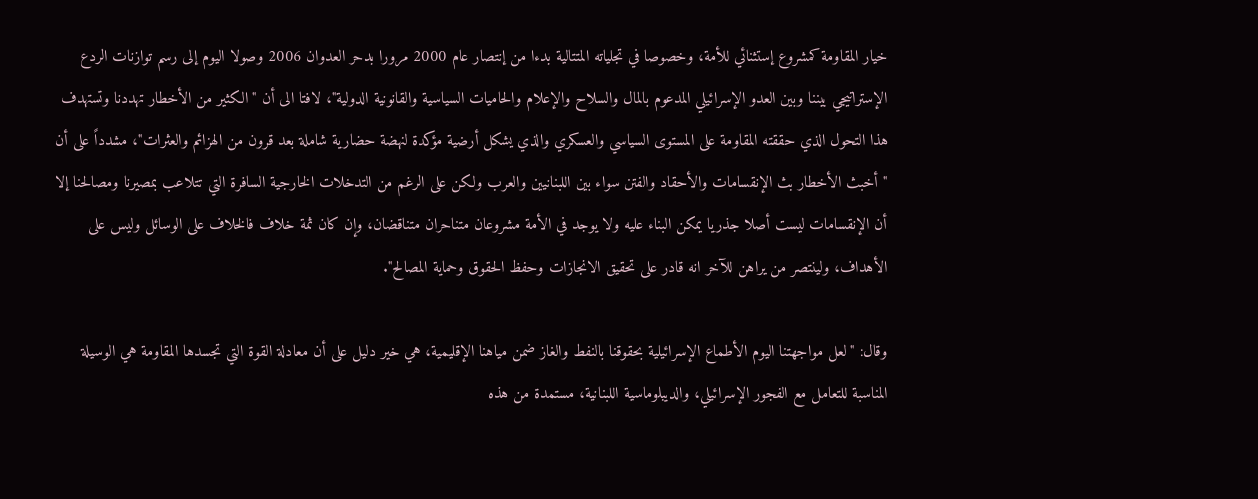خيار المقاومة كمشروع إستثنائي للأمة، وخصوصا في تجلياته المتتالية بدءا من إنتصار عام 2000 مرورا بدحر العدوان 2006 وصولا اليوم إلى رسم توازنات الردع الإستراتيجي بيننا وبين العدو الإسرائيلي المدعوم بالمال والسلاح والإعلام والحاميات السياسية والقانونية الدولية"، لافتا الى أن "الكثير من الأخطار تهددنا وتستهدف هذا التحول الذي حققته المقاومة على المستوى السياسي والعسكري والذي يشكل أرضية مؤكدة لنهضة حضارية شاملة بعد قرون من الهزائم والعثرات"، مشدداً على أن "أخبث الأخطار بث الإنقسامات والأحقاد والفتن سواء بين اللبنانيين والعرب ولكن على الرغم من التدخلات الخارجية السافرة التي تتلاعب بمصيرنا ومصالحنا إلا أن الإنقسامات ليست أصلا جذريا يمكن البناء عليه ولا يوجد في الأمة مشروعان متناحران متناقضان، وإن كان ثمة خلاف فالخلاف على الوسائل وليس على الأهداف، ولينتصر من يراهن للآخر انه قادر على تحقيق الانجازات وحفظ الحقوق وحماية المصالح".

وقال: "لعل مواجهتنا اليوم الأطماع الإسرائيلية بحقوقنا بالنفط والغاز ضمن مياهنا الإقليمية، هي خير دليل على أن معادلة القوة التي تجسدها المقاومة هي الوسيلة المناسبة للتعامل مع الفجور الإسرائيلي، والديبلوماسية اللبنانية، مستمدة من هذه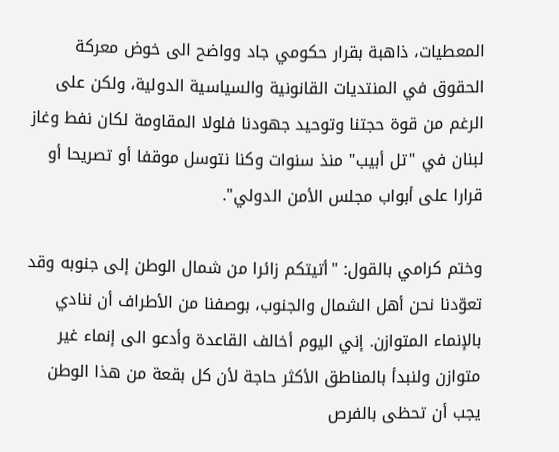المعطيات، ذاهبة بقرار حكومي جاد وواضح الى خوض معركة الحقوق في المنتديات القانونية والسياسية الدولية، ولكن على الرغم من قوة حجتنا وتوحيد جهودنا فلولا المقاومة لكان نفط وغاز لبنان في "تل أبيب" منذ سنوات وكنا نتوسل موقفا أو تصريحا أو قرارا على أبواب مجلس الأمن الدولي".

وختم كرامي بالقول: "أتيتكم زائرا من شمال الوطن إلى جنوبه وقد تعوّدنا نحن أهل الشمال والجنوب، بوصفنا من الأطراف أن ننادي بالإنماء المتوازن. إني اليوم أخالف القاعدة وأدعو الى إنماء غير متوازن ولنبدأ بالمناطق الأكثر حاجة لأن كل بقعة من هذا الوطن يجب أن تحظى بالفرص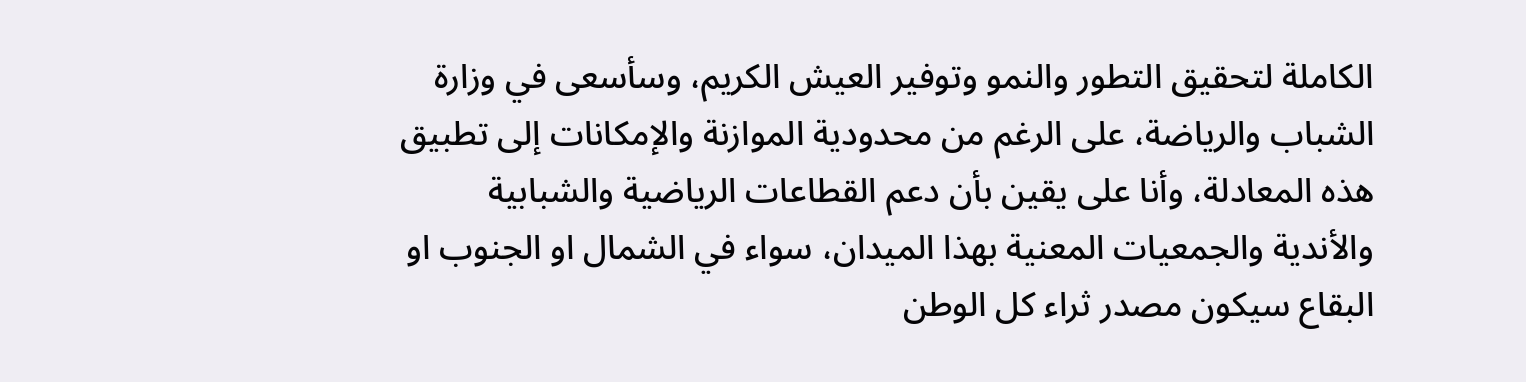الكاملة لتحقيق التطور والنمو وتوفير العيش الكريم، وسأسعى في وزارة الشباب والرياضة، على الرغم من محدودية الموازنة والإمكانات إلى تطبيق هذه المعادلة، وأنا على يقين بأن دعم القطاعات الرياضية والشبابية والأندية والجمعيات المعنية بهذا الميدان، سواء في الشمال او الجنوب او البقاع سيكون مصدر ثراء كل الوطن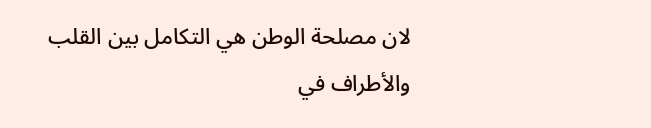لان مصلحة الوطن هي التكامل بين القلب والأطراف في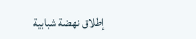إطلاق نهضة شبابية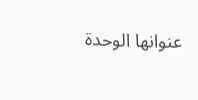عنوانها الوحدة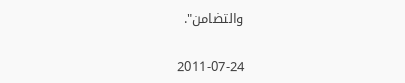والتضامن".


2011-07-24